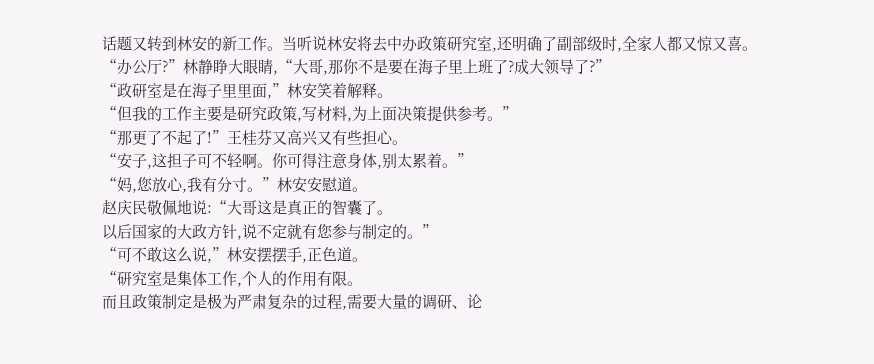话题又转到林安的新工作。当听说林安将去中办政策研究室,还明确了副部级时,全家人都又惊又喜。
“办公厅?”林静睁大眼睛,“大哥,那你不是要在海子里上班了?成大领导了?”
“政研室是在海子里里面,”林安笑着解释。
“但我的工作主要是研究政策,写材料,为上面决策提供参考。”
“那更了不起了!”王桂芬又高兴又有些担心。
“安子,这担子可不轻啊。你可得注意身体,别太累着。”
“妈,您放心,我有分寸。”林安安慰道。
赵庆民敬佩地说:“大哥这是真正的智囊了。
以后国家的大政方针,说不定就有您参与制定的。”
“可不敢这么说,”林安摆摆手,正色道。
“研究室是集体工作,个人的作用有限。
而且政策制定是极为严肃复杂的过程,需要大量的调研、论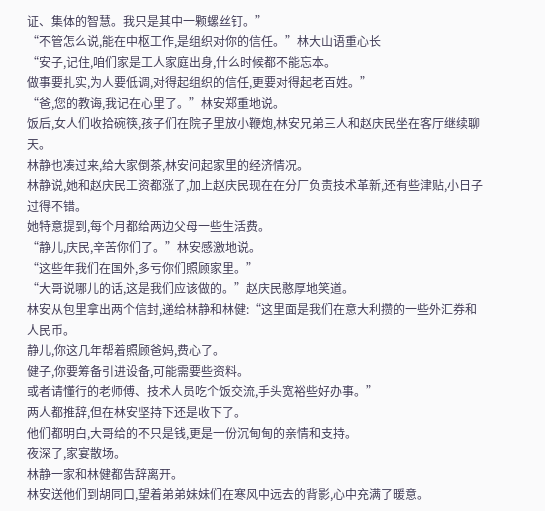证、集体的智慧。我只是其中一颗螺丝钉。”
“不管怎么说,能在中枢工作,是组织对你的信任。”林大山语重心长
“安子,记住,咱们家是工人家庭出身,什么时候都不能忘本。
做事要扎实,为人要低调,对得起组织的信任,更要对得起老百姓。”
“爸,您的教诲,我记在心里了。”林安郑重地说。
饭后,女人们收拾碗筷,孩子们在院子里放小鞭炮,林安兄弟三人和赵庆民坐在客厅继续聊天。
林静也凑过来,给大家倒茶,林安问起家里的经济情况。
林静说,她和赵庆民工资都涨了,加上赵庆民现在在分厂负责技术革新,还有些津贴,小日子过得不错。
她特意提到,每个月都给两边父母一些生活费。
“静儿,庆民,辛苦你们了。”林安感激地说。
“这些年我们在国外,多亏你们照顾家里。”
“大哥说哪儿的话,这是我们应该做的。”赵庆民憨厚地笑道。
林安从包里拿出两个信封,递给林静和林健:“这里面是我们在意大利攒的一些外汇券和人民币。
静儿,你这几年帮着照顾爸妈,费心了。
健子,你要筹备引进设备,可能需要些资料。
或者请懂行的老师傅、技术人员吃个饭交流,手头宽裕些好办事。”
两人都推辞,但在林安坚持下还是收下了。
他们都明白,大哥给的不只是钱,更是一份沉甸甸的亲情和支持。
夜深了,家宴散场。
林静一家和林健都告辞离开。
林安送他们到胡同口,望着弟弟妹妹们在寒风中远去的背影,心中充满了暖意。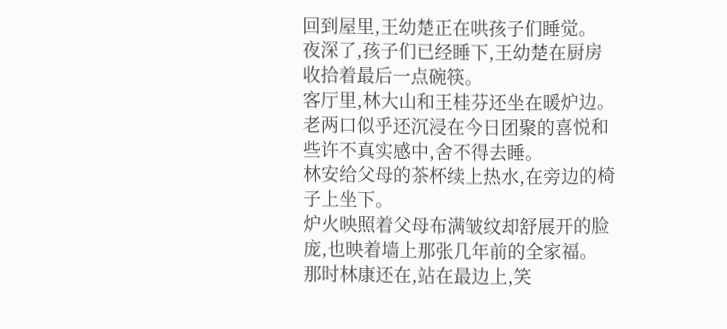回到屋里,王幼楚正在哄孩子们睡觉。
夜深了,孩子们已经睡下,王幼楚在厨房收拾着最后一点碗筷。
客厅里,林大山和王桂芬还坐在暖炉边。
老两口似乎还沉浸在今日团聚的喜悦和些许不真实感中,舍不得去睡。
林安给父母的茶杯续上热水,在旁边的椅子上坐下。
炉火映照着父母布满皱纹却舒展开的脸庞,也映着墙上那张几年前的全家福。
那时林康还在,站在最边上,笑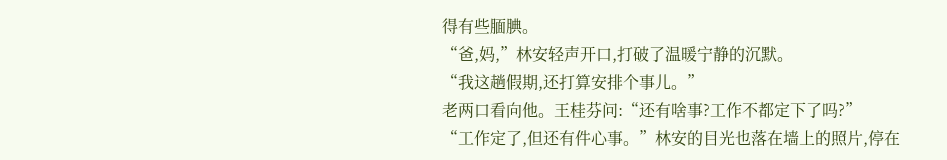得有些腼腆。
“爸,妈,”林安轻声开口,打破了温暖宁静的沉默。
“我这趟假期,还打算安排个事儿。”
老两口看向他。王桂芬问:“还有啥事?工作不都定下了吗?”
“工作定了,但还有件心事。”林安的目光也落在墙上的照片,停在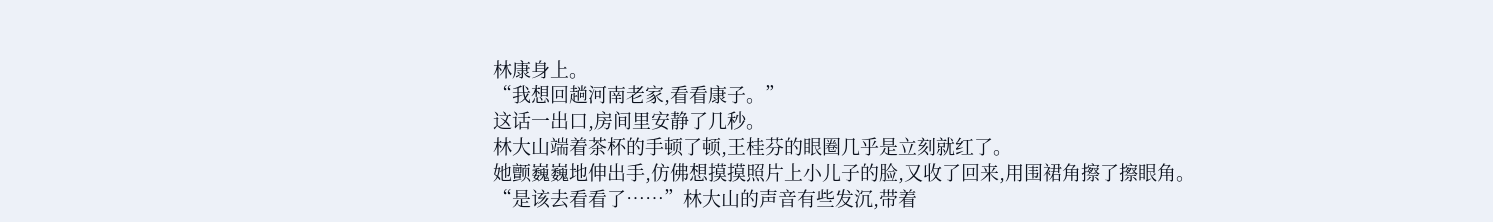林康身上。
“我想回趟河南老家,看看康子。”
这话一出口,房间里安静了几秒。
林大山端着茶杯的手顿了顿,王桂芬的眼圈几乎是立刻就红了。
她颤巍巍地伸出手,仿佛想摸摸照片上小儿子的脸,又收了回来,用围裙角擦了擦眼角。
“是该去看看了……”林大山的声音有些发沉,带着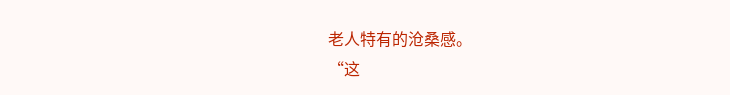老人特有的沧桑感。
“这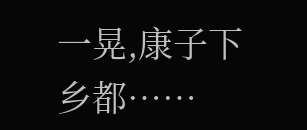一晃,康子下乡都……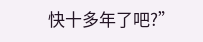快十多年了吧?”